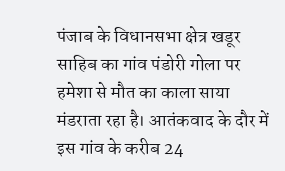पंजाब के विधानसभा क्षेत्र खडूर साहिब का गांव पंडोरी गोला पर हमेशा से मौत का काला साया मंडराता रहा है। आतंकवाद के दौर में इस गांव के करीब 24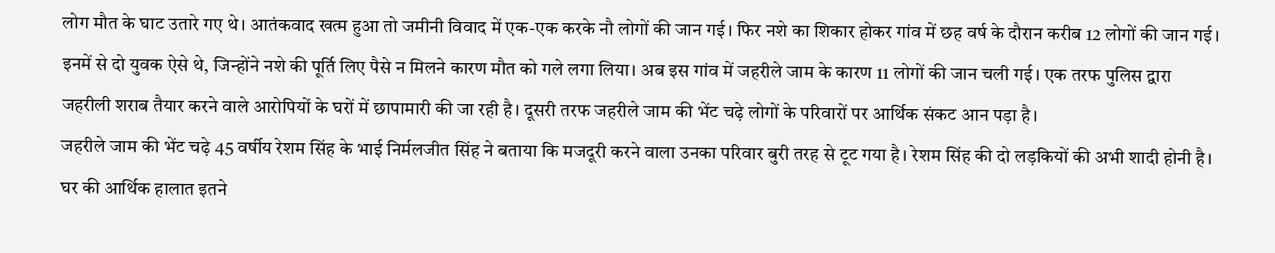लोग मौत के घाट उतारे गए थे। आतंकवाद खत्म हुआ तो जमीनी विवाद में एक-एक करके नौ लोगों की जान गई। फिर नशे का शिकार होकर गांव में छह वर्ष के दौरान करीब 12 लोगों की जान गई।
इनमें से दो युवक ऐसे थे, जिन्होंने नशे की पूर्ति लिए पैसे न मिलने कारण मौत को गले लगा लिया। अब इस गांव में जहरीले जाम के कारण 11 लोगों की जान चली गई। एक तरफ पुलिस द्वारा जहरीली शराब तैयार करने वाले आरोपियों के घरों में छापामारी की जा रही है। दूसरी तरफ जहरीले जाम की भेंट चढ़े लोगों के परिवारों पर आर्थिक संकट आन पड़ा है।
जहरीले जाम की भेंट चढ़े 45 वर्षीय रेशम सिंह के भाई निर्मलजीत सिंह ने बताया कि मजदूरी करने वाला उनका परिवार बुरी तरह से टूट गया है। रेशम सिंह की दो लड़कियों की अभी शादी होनी है। घर की आर्थिक हालात इतने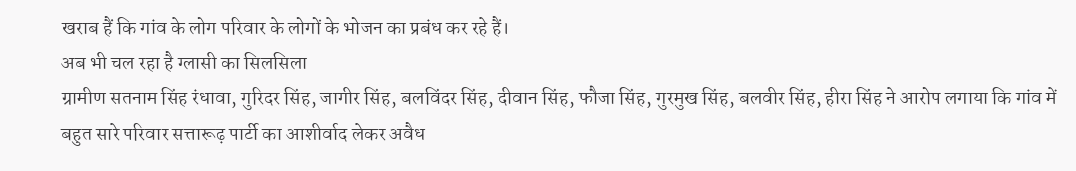खराब हैं कि गांव के लोग परिवार के लोगों के भोजन का प्रबंध कर रहे हैं।
अब भी चल रहा है ग्लासी का सिलसिला
ग्रामीण सतनाम सिंह रंधावा, गुरिदर सिंह, जागीर सिंह, बलविंदर सिंह, दीवान सिंह, फौजा सिंह, गुरमुख सिंह, बलवीर सिंह, हीरा सिंह ने आरोप लगाया कि गांव में बहुत सारे परिवार सत्तारूढ़ पार्टी का आशीर्वाद लेकर अवैध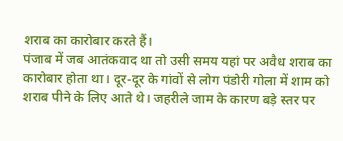शराब का कारोबार करते हैं।
पंजाब में जब आतंकवाद था तो उसी समय यहां पर अवैध शराब का कारोबार होता था। दूर-दूर के गांवों से लोग पंडोरी गोला में शाम को शराब पीने के लिए आते थे। जहरीले जाम के कारण बड़े स्तर पर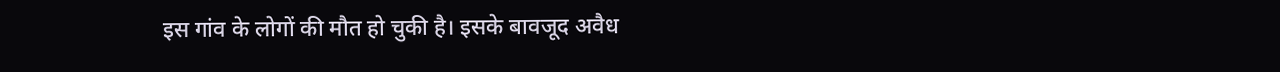इस गांव के लोगों की मौत हो चुकी है। इसके बावजूद अवैध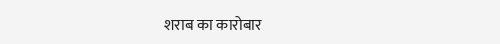शराब का कारोबार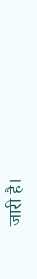जारी है।